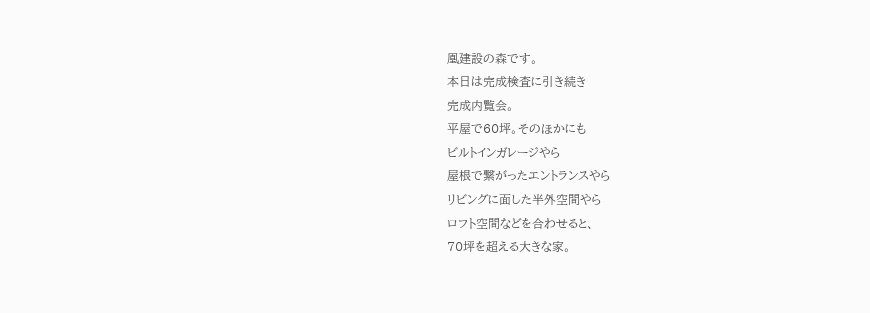凰建設の森です。
本日は完成検査に引き続き
完成内覧会。
平屋で60坪。そのほかにも
ビルトインガレージやら
屋根で繋がったエントランスやら
リビングに面した半外空間やら
ロフト空間などを合わせると、
70坪を超える大きな家。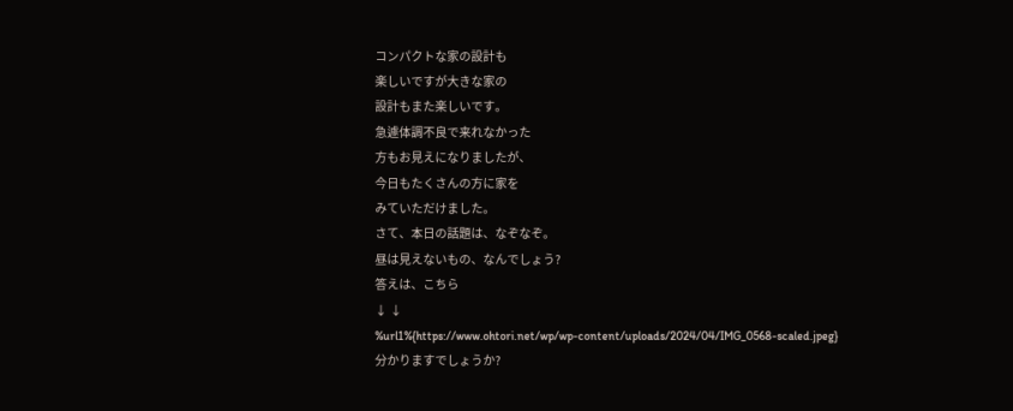コンパクトな家の設計も
楽しいですが大きな家の
設計もまた楽しいです。
急遽体調不良で来れなかった
方もお見えになりましたが、
今日もたくさんの方に家を
みていただけました。
さて、本日の話題は、なぞなぞ。
昼は見えないもの、なんでしょう?
答えは、こちら
↓ ↓
%url1%{https://www.ohtori.net/wp/wp-content/uploads/2024/04/IMG_0568-scaled.jpeg}
分かりますでしょうか?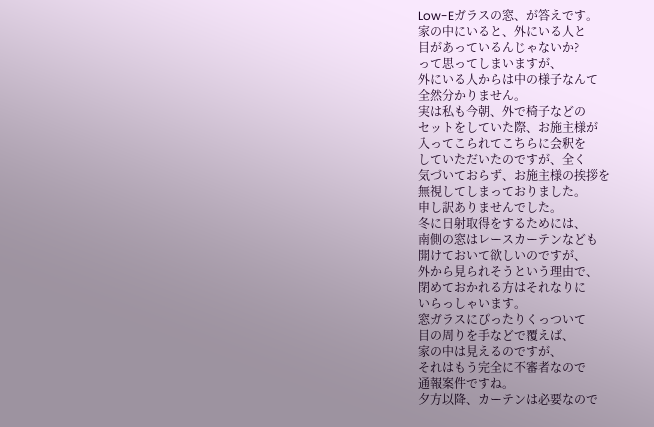Low-Eガラスの窓、が答えです。
家の中にいると、外にいる人と
目があっているんじゃないか?
って思ってしまいますが、
外にいる人からは中の様子なんて
全然分かりません。
実は私も今朝、外で椅子などの
セットをしていた際、お施主様が
入ってこられてこちらに会釈を
していただいたのですが、全く
気づいておらず、お施主様の挨拶を
無視してしまっておりました。
申し訳ありませんでした。
冬に日射取得をするためには、
南側の窓はレースカーテンなども
開けておいて欲しいのですが、
外から見られそうという理由で、
閉めておかれる方はそれなりに
いらっしゃいます。
窓ガラスにぴったりくっついて
目の周りを手などで覆えば、
家の中は見えるのですが、
それはもう完全に不審者なので
通報案件ですね。
夕方以降、カーテンは必要なので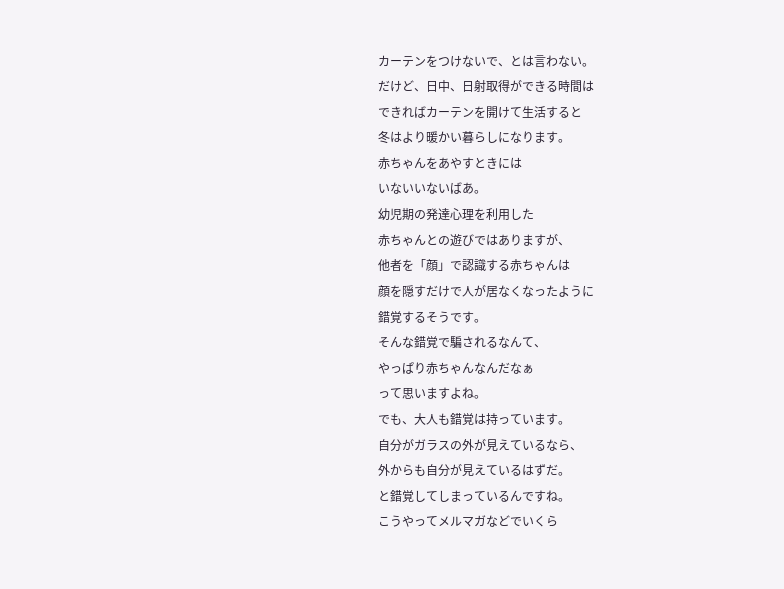カーテンをつけないで、とは言わない。
だけど、日中、日射取得ができる時間は
できればカーテンを開けて生活すると
冬はより暖かい暮らしになります。
赤ちゃんをあやすときには
いないいないばあ。
幼児期の発達心理を利用した
赤ちゃんとの遊びではありますが、
他者を「顔」で認識する赤ちゃんは
顔を隠すだけで人が居なくなったように
錯覚するそうです。
そんな錯覚で騙されるなんて、
やっぱり赤ちゃんなんだなぁ
って思いますよね。
でも、大人も錯覚は持っています。
自分がガラスの外が見えているなら、
外からも自分が見えているはずだ。
と錯覚してしまっているんですね。
こうやってメルマガなどでいくら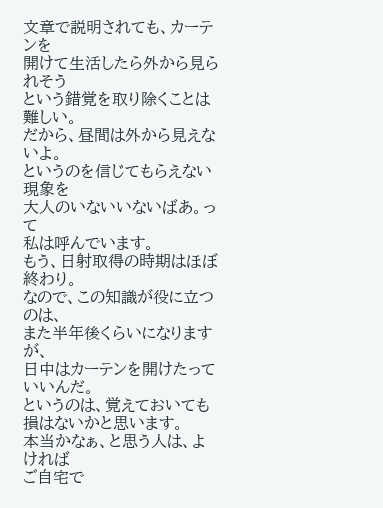文章で説明されても、カーテンを
開けて生活したら外から見られそう
という錯覚を取り除くことは難しい。
だから、昼間は外から見えないよ。
というのを信じてもらえない現象を
大人のいないいないばあ。って
私は呼んでいます。
もう、日射取得の時期はほぼ終わり。
なので、この知識が役に立つのは、
また半年後くらいになりますが、
日中はカーテンを開けたっていいんだ。
というのは、覚えておいても
損はないかと思います。
本当かなぁ、と思う人は、よければ
ご自宅で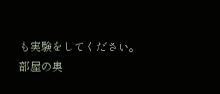も実験をしてください。
部屋の奥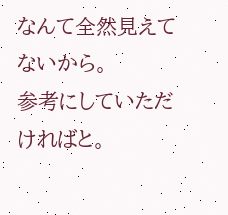なんて全然見えてないから。
参考にしていただければと。